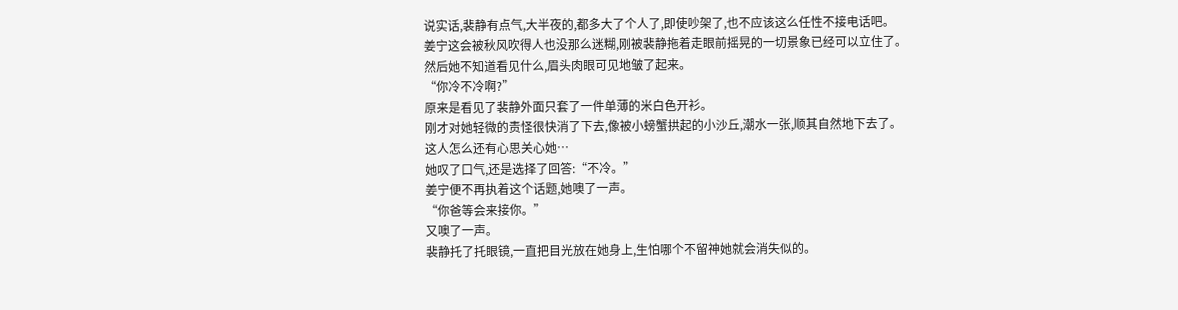说实话,裴静有点气,大半夜的,都多大了个人了,即使吵架了,也不应该这么任性不接电话吧。
姜宁这会被秋风吹得人也没那么迷糊,刚被裴静拖着走眼前摇晃的一切景象已经可以立住了。
然后她不知道看见什么,眉头肉眼可见地皱了起来。
“你冷不冷啊?”
原来是看见了裴静外面只套了一件单薄的米白色开衫。
刚才对她轻微的责怪很快消了下去,像被小螃蟹拱起的小沙丘,潮水一张,顺其自然地下去了。
这人怎么还有心思关心她…
她叹了口气,还是选择了回答:“不冷。”
姜宁便不再执着这个话题,她噢了一声。
“你爸等会来接你。”
又噢了一声。
裴静托了托眼镜,一直把目光放在她身上,生怕哪个不留神她就会消失似的。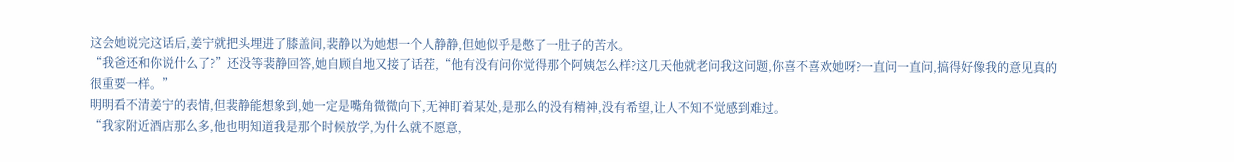这会她说完这话后,姜宁就把头埋进了膝盖间,裴静以为她想一个人静静,但她似乎是憋了一肚子的苦水。
“我爸还和你说什么了?”还没等裴静回答,她自顾自地又接了话茬,“他有没有问你觉得那个阿姨怎么样?这几天他就老问我这问题,你喜不喜欢她呀?一直问一直问,搞得好像我的意见真的很重要一样。”
明明看不清姜宁的表情,但裴静能想象到,她一定是嘴角微微向下,无神盯着某处,是那么的没有精神,没有希望,让人不知不觉感到难过。
“我家附近酒店那么多,他也明知道我是那个时候放学,为什么就不愿意,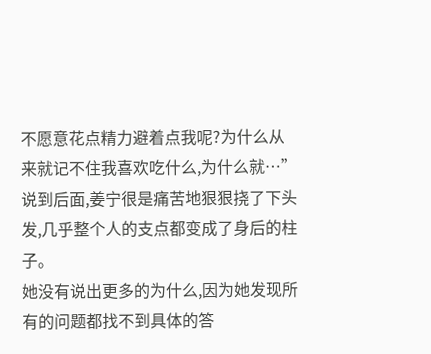不愿意花点精力避着点我呢?为什么从来就记不住我喜欢吃什么,为什么就…”说到后面,姜宁很是痛苦地狠狠挠了下头发,几乎整个人的支点都变成了身后的柱子。
她没有说出更多的为什么,因为她发现所有的问题都找不到具体的答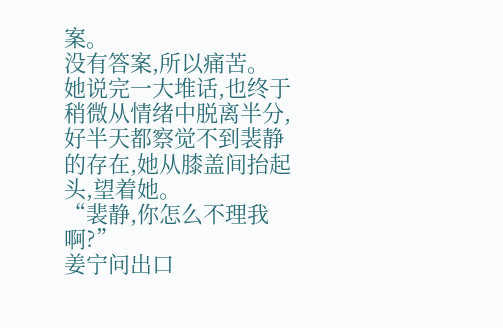案。
没有答案,所以痛苦。
她说完一大堆话,也终于稍微从情绪中脱离半分,好半天都察觉不到裴静的存在,她从膝盖间抬起头,望着她。
“裴静,你怎么不理我啊?”
姜宁问出口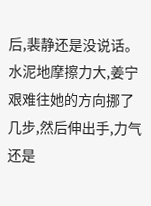后,裴静还是没说话。
水泥地摩擦力大,姜宁艰难往她的方向挪了几步,然后伸出手,力气还是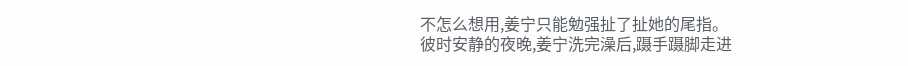不怎么想用,姜宁只能勉强扯了扯她的尾指。
彼时安静的夜晚,姜宁洗完澡后,蹑手蹑脚走进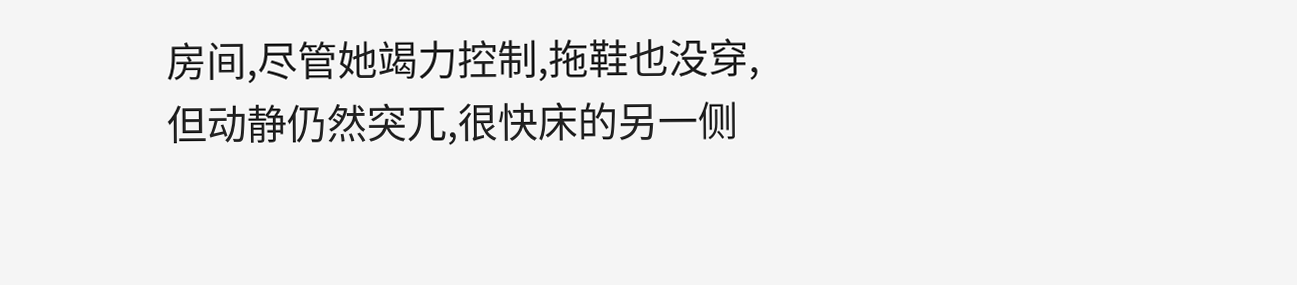房间,尽管她竭力控制,拖鞋也没穿,但动静仍然突兀,很快床的另一侧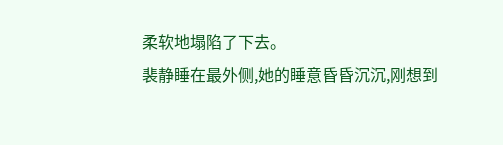柔软地塌陷了下去。
裴静睡在最外侧,她的睡意昏昏沉沉,刚想到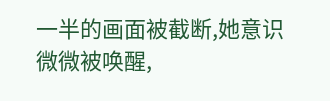一半的画面被截断,她意识微微被唤醒,